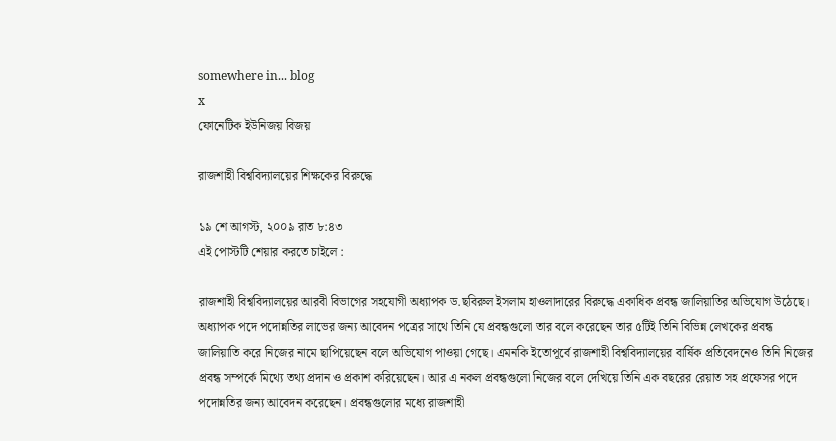somewhere in... blog
x
ফোনেটিক ইউনিজয় বিজয়

রাজশাহী বিশ্ববিদ্যালয়ের শিক্ষকের বিরুদ্ধে

১৯ শে আগস্ট, ২০০৯ রাত ৮:৪৩
এই পোস্টটি শেয়ার করতে চাইলে :

রাজশাহী বিশ্ববিদ্যালয়ের আরবী বিভাগের সহযোগী অধ্যাপক ড.ছবিরুল ইসলাম হাওলাদারের বিরুদ্ধে একাধিক প্রবন্ধ জালিয়াতির অভিযোগ উঠেছে। অধ্যাপক পদে পদোন্নতির লাভের জন্য আবেদন পত্রের সাথে তিনি যে প্রবন্ধগুলো তার বলে করেছেন তার ৫টিই তিনি বিভিন্ন লেখকের প্রবন্ধ জালিয়াতি করে নিজের নামে ছাপিয়েছেন বলে অভিযোগ পাওয়া গেছে। এমনকি ইতোপূর্বে রাজশাহী বিশ্ববিদ্যালয়ের বার্ষিক প্রতিবেদনেও তিনি নিজের প্রবন্ধ সম্পর্কে মিথ্যে তথ্য প্রদান ও প্রকাশ করিয়েছেন। আর এ নকল প্রবন্ধগুলো নিজের বলে দেখিয়ে তিনি এক বছরের রেয়াত সহ প্রফেসর পদে পদোন্নতির জন্য আবেদন করেছেন। প্রবন্ধগুলোর মধ্যে রাজশাহী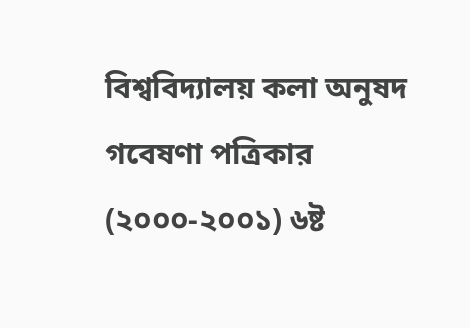বিশ্ববিদ্যালয় কলা অনুষদ গবেষণা পত্রিকার (২০০০-২০০১) ৬ষ্ট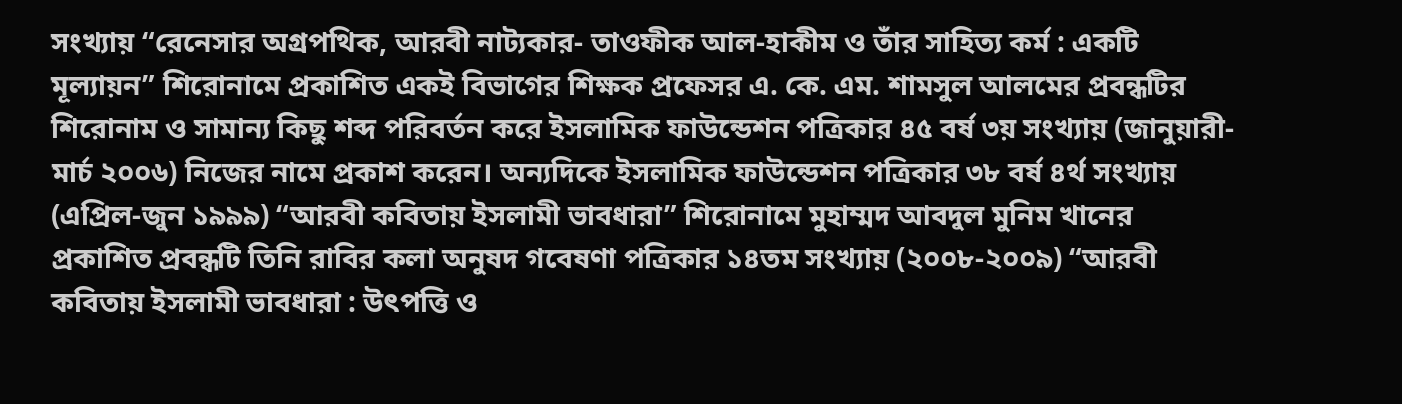সংখ্যায় “রেনেসার অগ্রপথিক, আরবী নাট্যকার- তাওফীক আল-হাকীম ও তাঁর সাহিত্য কর্ম : একটি মূল্যায়ন” শিরোনামে প্রকাশিত একই বিভাগের শিক্ষক প্রফেসর এ. কে. এম. শামসুল আলমের প্রবন্ধটির শিরোনাম ও সামান্য কিছু শব্দ পরিবর্তন করে ইসলামিক ফাউন্ডেশন পত্রিকার ৪৫ বর্ষ ৩য় সংখ্যায় (জানুয়ারী-মার্চ ২০০৬) নিজের নামে প্রকাশ করেন। অন্যদিকে ইসলামিক ফাউন্ডেশন পত্রিকার ৩৮ বর্ষ ৪র্থ সংখ্যায় (এপ্রিল-জুন ১৯৯৯) “আরবী কবিতায় ইসলামী ভাবধারা” শিরোনামে মুহাম্মদ আবদুল মুনিম খানের প্রকাশিত প্রবন্ধটি তিনি রাবির কলা অনুষদ গবেষণা পত্রিকার ১৪তম সংখ্যায় (২০০৮-২০০৯) “আরবী কবিতায় ইসলামী ভাবধারা : উৎপত্তি ও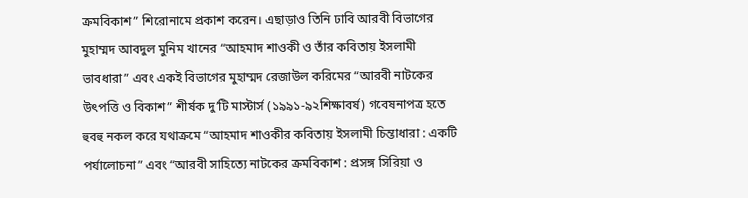ক্রমবিকাশ” শিরোনামে প্রকাশ করেন। এছাড়াও তিনি ঢাবি আরবী বিভাগের মুহাম্মদ আবদুল মুনিম খানের “আহমাদ শাওকী ও তাঁর কবিতায় ইসলামী ভাবধারা” এবং একই বিভাগের মুহাম্মদ রেজাউল করিমের “আরবী নাটকের উৎপত্তি ও বিকাশ” শীর্ষক দু’টি মাস্টার্স (১৯৯১-৯২শিক্ষাবর্ষ) গবেষনাপত্র হতে হুবহু নকল করে যথাক্রমে “আহমাদ শাওকীর কবিতায় ইসলামী চিন্তাধারা : একটি পর্যালোচনা” এবং “আরবী সাহিত্যে নাটকের ক্রমবিকাশ : প্রসঙ্গ সিরিয়া ও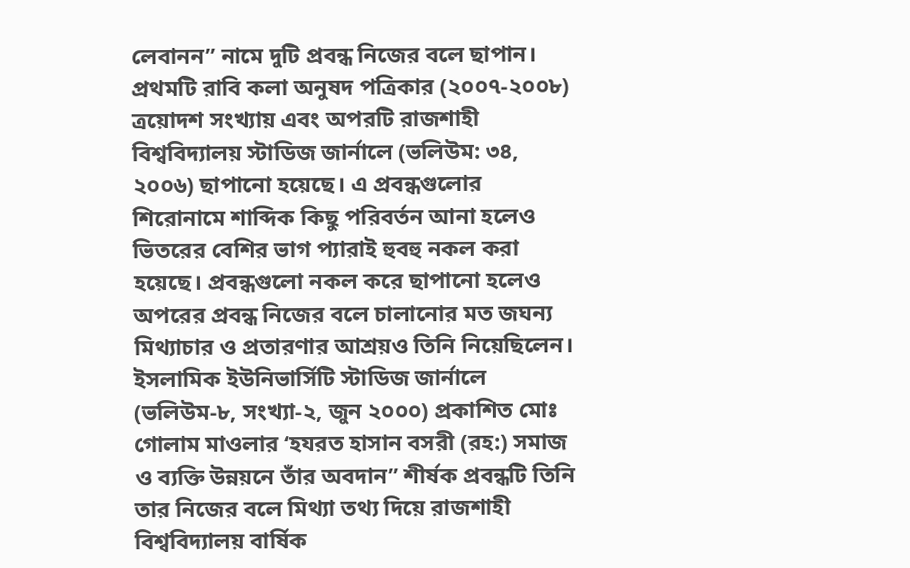লেবানন” নামে দুটি প্রবন্ধ নিজের বলে ছাপান। প্রথমটি রাবি কলা অনুষদ পত্রিকার (২০০৭-২০০৮) ত্রয়োদশ সংখ্যায় এবং অপরটি রাজশাহী বিশ্ববিদ্যালয় স্টাডিজ জার্নালে (ভলিউম: ৩৪, ২০০৬) ছাপানো হয়েছে। এ প্রবন্ধগুলোর শিরোনামে শাব্দিক কিছু পরিবর্তন আনা হলেও ভিতরের বেশির ভাগ প্যারাই হুবহু নকল করা হয়েছে। প্রবন্ধগুলো নকল করে ছাপানো হলেও অপরের প্রবন্ধ নিজের বলে চালানোর মত জঘন্য মিথ্যাচার ও প্রতারণার আশ্রয়ও তিনি নিয়েছিলেন। ইসলামিক ইউনিভার্সিটি স্টাডিজ জার্নালে (ভলিউম-৮, সংখ্যা-২, জুন ২০০০) প্রকাশিত মোঃ গোলাম মাওলার ‘হযরত হাসান বসরী (রহ:) সমাজ ও ব্যক্তি উন্নয়নে তাঁর অবদান” শীর্ষক প্রবন্ধটি তিনি তার নিজের বলে মিথ্যা তথ্য দিয়ে রাজশাহী বিশ্ববিদ্যালয় বার্ষিক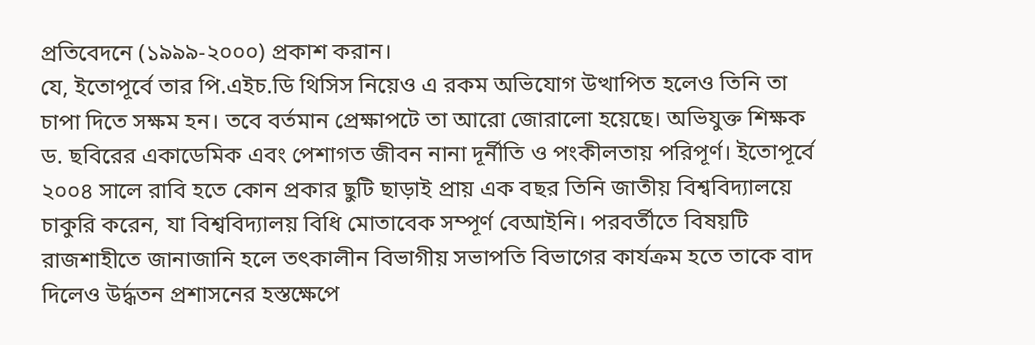প্রতিবেদনে (১৯৯৯-২০০০) প্রকাশ করান।
যে, ইতোপূর্বে তার পি.এইচ.ডি থিসিস নিয়েও এ রকম অভিযোগ উত্থাপিত হলেও তিনি তা চাপা দিতে সক্ষম হন। তবে বর্তমান প্রেক্ষাপটে তা আরো জোরালো হয়েছে। অভিযুক্ত শিক্ষক ড. ছবিরের একাডেমিক এবং পেশাগত জীবন নানা দূর্নীতি ও পংকীলতায় পরিপূর্ণ। ইতোপূর্বে ২০০৪ সালে রাবি হতে কোন প্রকার ছুটি ছাড়াই প্রায় এক বছর তিনি জাতীয় বিশ্ববিদ্যালয়ে চাকুরি করেন, যা বিশ্ববিদ্যালয় বিধি মোতাবেক সম্পূর্ণ বেআইনি। পরবর্তীতে বিষয়টি রাজশাহীতে জানাজানি হলে তৎকালীন বিভাগীয় সভাপতি বিভাগের কার্যক্রম হতে তাকে বাদ দিলেও উর্দ্ধতন প্রশাসনের হস্তক্ষেপে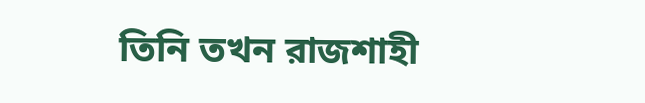তিনি তখন রাজশাহী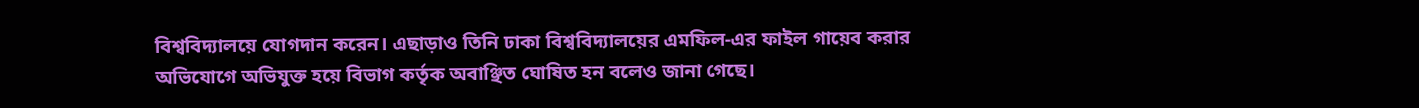বিশ্ববিদ্যালয়ে যোগদান করেন। এছাড়াও তিনি ঢাকা বিশ্ববিদ্যালয়ের এমফিল-এর ফাইল গায়েব করার অভিযোগে অভিযুক্ত হয়ে বিভাগ কর্তৃক অবাঞ্ছিত ঘোষিত হন বলেও জানা গেছে।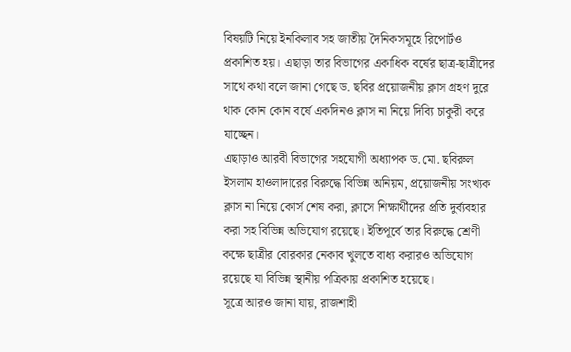বিষয়টি নিয়ে ইনকিলাব সহ জাতীয় দৈনিকসমূহে রিপোর্টও প্রকাশিত হয়। এছাড়া তার বিভাগের একাধিক বর্ষের ছাত্র-ছাত্রীদের সাথে কথা বলে জানা গেছে ড. ছবির প্রয়োজনীয় ক্লাস গ্রহণ দুরে থাক কোন কোন বর্ষে একদিনও ক্লাস না নিয়ে দিব্যি চাকুরী করে যাচ্ছেন।
এছাড়াও আরবী বিভাগের সহযোগী অধ্যাপক ড.মো. ছবিরুল ইসলাম হাওলাদারের বিরুদ্ধে বিভিন্ন অনিয়ম, প্রয়োজনীয় সংখ্যক ক্লাস না নিয়ে কোর্স শেষ করা, ক্লাসে শিক্ষার্থীদের প্রতি দুর্ব্যবহার করা সহ বিভিন্ন অভিযোগ রয়েছে। ইতিপূর্বে তার বিরুদ্ধে শ্রেণী কক্ষে ছাত্রীর বোরকার নেকাব খুলতে বাধ্য করারও অভিযোগ রয়েছে যা বিভিন্ন স্থানীয় পত্রিকায় প্রকাশিত হয়েছে।
সূত্রে আরও জানা যায়, রাজশাহী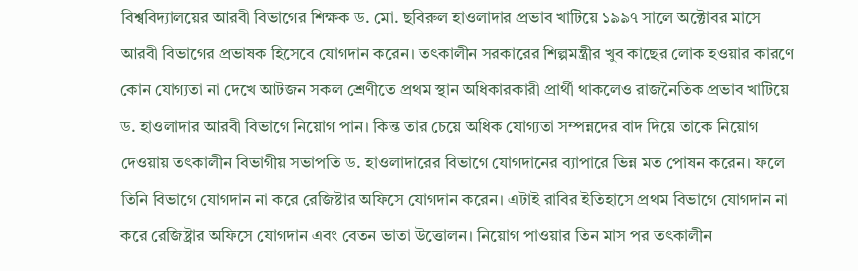বিশ্ববিদ্যালয়ের আরবী বিভাগের শিক্ষক ড. মো. ছবিরুল হাওলাদার প্রভাব খাটিয়ে ১৯৯৭ সালে অক্টোবর মাসে আরবী বিভাগের প্রভাষক হিসেবে যোগদান করেন। তৎকালীন সরকারের শিল্পমন্ত্রীর খুব কাছের লোক হওয়ার কারণে কোন যোগ্যতা না দেখে আটজন সকল শ্রেণীতে প্রথম স্থান অধিকারকারী প্রার্থী থাকলেও রাজনৈতিক প্রভাব খাটিয়ে ড. হাওলাদার আরবী বিভাগে নিয়োগ পান। কিন্ত তার চেয়ে অধিক যোগ্যতা সম্পন্নদের বাদ দিয়ে তাকে নিয়োগ দেওয়ায় তৎকালীন বিভাগীয় সভাপতি ড. হাওলাদারের বিভাগে যোগদানের ব্যাপারে ভিন্ন মত পোষন করেন। ফলে তিনি বিভাগে যোগদান না করে রেজিষ্টার অফিসে যোগদান করেন। এটাই রাবির ইতিহাসে প্রথম বিভাগে যোগদান না করে রেজিষ্ট্রার অফিসে যোগদান এবং বেতন ভাতা উত্তোলন। নিয়োগ পাওয়ার তিন মাস পর তৎকালীন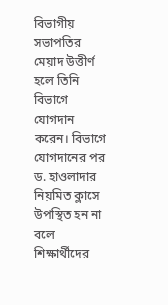বিভাগীয় সভাপতির মেয়াদ উত্তীর্ণ হলে তিনি বিভাগে যোগদান করেন। বিভাগে যোগদানের পর ড. হাওলাদার নিয়মিত ক্লাসে উপস্থিত হন না বলে শিক্ষার্থীদের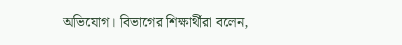অভিযোগ। বিভাগের শিক্ষার্থীরা বলেন,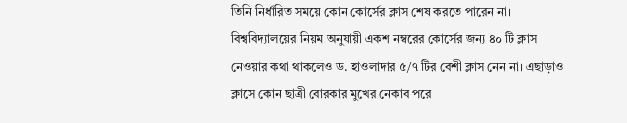তিনি নির্ধারিত সময়ে কোন কোর্সের ক্লাস শেষ করতে পারেন না। বিশ্ববিদ্যালয়ের নিয়ম অনুযায়ী একশ নম্বরের কোর্সের জন্য ৪০ টি ক্লাস নেওয়ার কথা থাকলেও ড. হাওলাদার ৫/৭ টির বেশী ক্লাস নেন না। এছাড়াও ক্লাসে কোন ছাত্রী বোরকার মুখের নেকাব পরে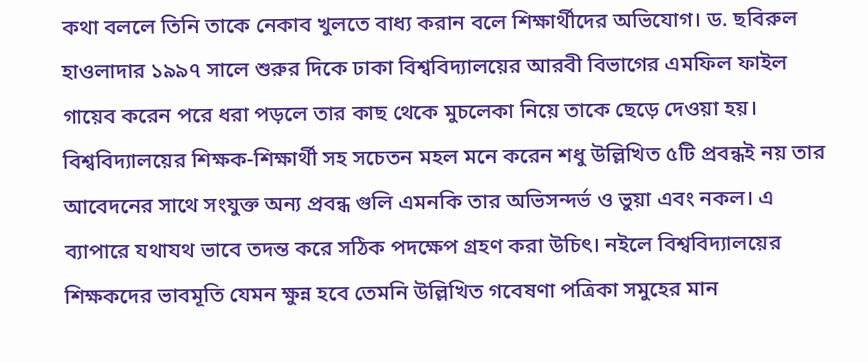কথা বললে তিনি তাকে নেকাব খুলতে বাধ্য করান বলে শিক্ষার্থীদের অভিযোগ। ড. ছবিরুল হাওলাদার ১৯৯৭ সালে শুরুর দিকে ঢাকা বিশ্ববিদ্যালয়ের আরবী বিভাগের এমফিল ফাইল গায়েব করেন পরে ধরা পড়লে তার কাছ থেকে মুচলেকা নিয়ে তাকে ছেড়ে দেওয়া হয়।
বিশ্ববিদ্যালয়ের শিক্ষক-শিক্ষার্থী সহ সচেতন মহল মনে করেন শধু উল্লিখিত ৫টি প্রবন্ধই নয় তার আবেদনের সাথে সংযুক্ত অন্য প্রবন্ধ গুলি এমনকি তার অভিসন্দর্ভ ও ভুয়া এবং নকল। এ ব্যাপারে যথাযথ ভাবে তদন্ত করে সঠিক পদক্ষেপ গ্রহণ করা উচিৎ। নইলে বিশ্ববিদ্যালয়ের শিক্ষকদের ভাবমূতি যেমন ক্ষুন্ন হবে তেমনি উল্লিখিত গবেষণা পত্রিকা সমুহের মান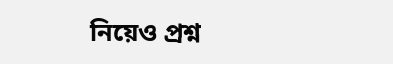নিয়েও প্রশ্ন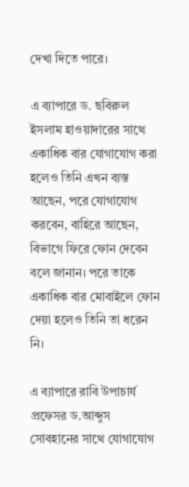দেখা দিতে পারে।

এ ব্যাপারে ড. ছবিরুল ইসলাম হাওয়াদারের সাথে একাধিক বার যোগাযোগ করা হলেও তিনি এখন ব্যস্ত আছেন, পরে যোগাযোগ করবেন, বাহিরে আছেন, বিভাগে ফিরে ফোন দেবেন বলে জানান। পরে তাকে একাধিক বার মোবাইলে ফোন দেয়া হলেও তিনি তা ধরেন নি।

এ ব্যাপারে রাবি উপাচার্য প্রফেসর ড.আব্দুস সোবহানের সাথে যোগাযোগ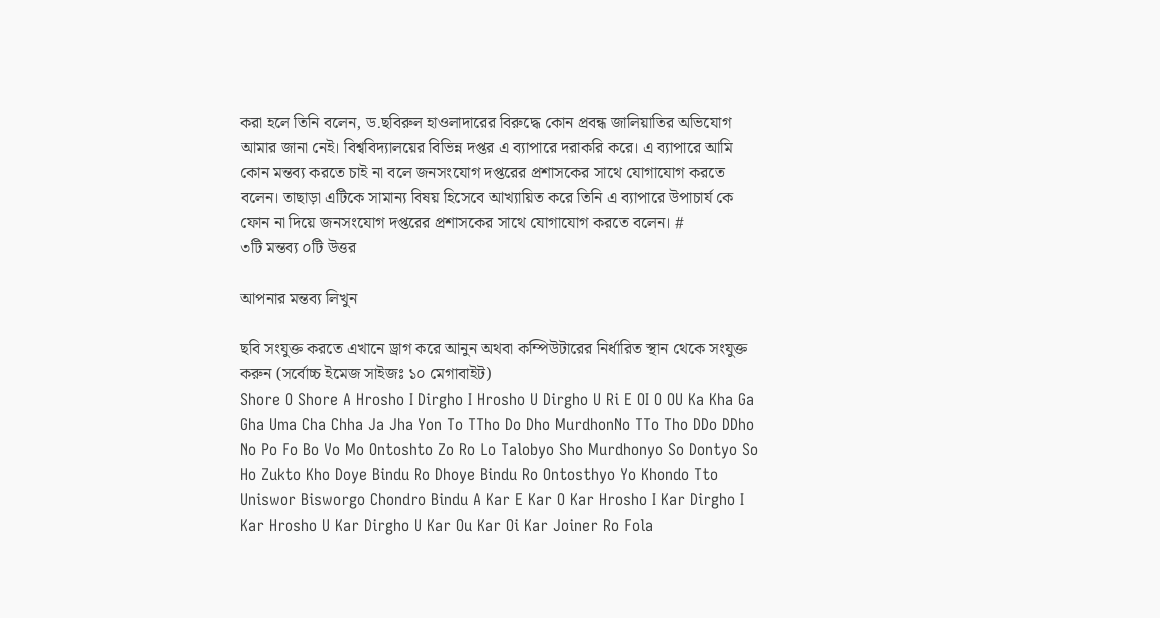করা হলে তিনি বলেন, ড.ছবিরুল হাওলাদারের বিরুদ্ধে কোন প্রবন্ধ জালিয়াতির অভিযোগ আমার জানা নেই। বিশ্ববিদ্যালয়ের বিভিন্ন দপ্তর এ ব্যাপারে দরাকরি করে। এ ব্যাপারে আমি কোন মন্তব্য করতে চাই না বলে জনসংযোগ দপ্তরের প্রশাসকের সাথে যোগাযোগ করতে বলেন। তাছাড়া এটিকে সামান্য বিষয় হিসেবে আখ্যায়িত করে তিনি এ ব্যাপারে উপাচার্য কে ফোন না দিয়ে জনসংযোগ দপ্তরের প্রশাসকের সাথে যোগাযোগ করতে বলেন। #
৩টি মন্তব্য ০টি উত্তর

আপনার মন্তব্য লিখুন

ছবি সংযুক্ত করতে এখানে ড্রাগ করে আনুন অথবা কম্পিউটারের নির্ধারিত স্থান থেকে সংযুক্ত করুন (সর্বোচ্চ ইমেজ সাইজঃ ১০ মেগাবাইট)
Shore O Shore A Hrosho I Dirgho I Hrosho U Dirgho U Ri E OI O OU Ka Kha Ga Gha Uma Cha Chha Ja Jha Yon To TTho Do Dho MurdhonNo TTo Tho DDo DDho No Po Fo Bo Vo Mo Ontoshto Zo Ro Lo Talobyo Sho Murdhonyo So Dontyo So Ho Zukto Kho Doye Bindu Ro Dhoye Bindu Ro Ontosthyo Yo Khondo Tto Uniswor Bisworgo Chondro Bindu A Kar E Kar O Kar Hrosho I Kar Dirgho I Kar Hrosho U Kar Dirgho U Kar Ou Kar Oi Kar Joiner Ro Fola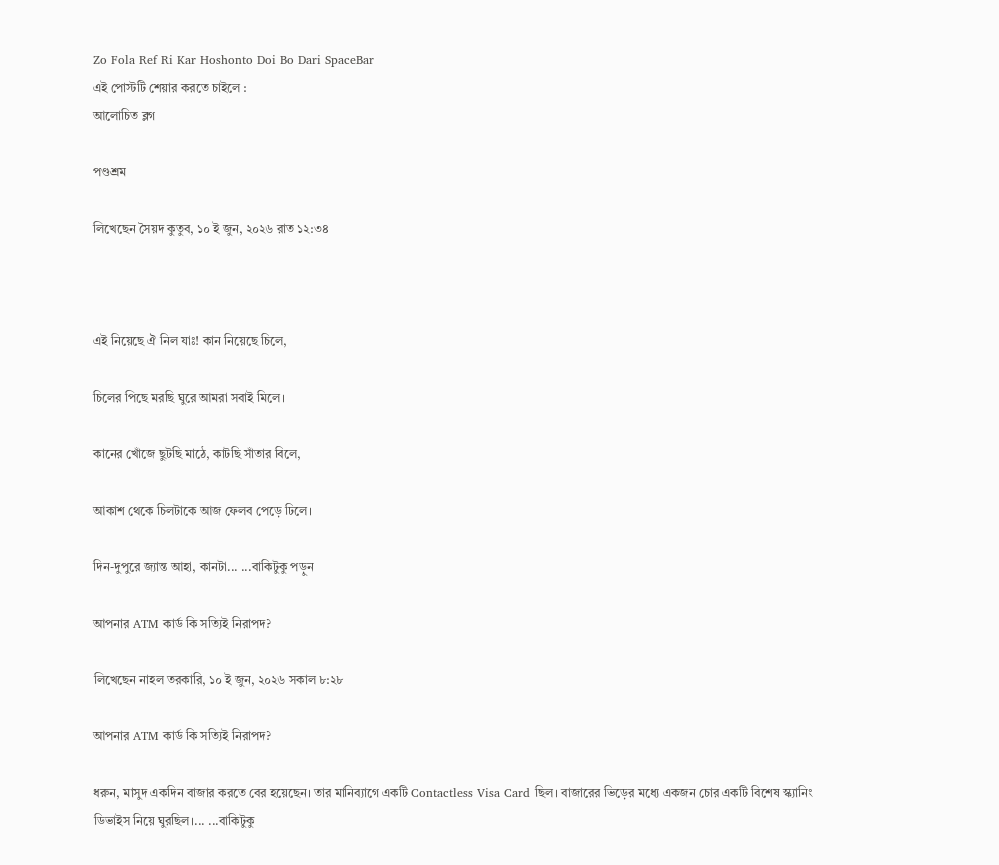Zo Fola Ref Ri Kar Hoshonto Doi Bo Dari SpaceBar
এই পোস্টটি শেয়ার করতে চাইলে :
আলোচিত ব্লগ

পণ্ডশ্রম

লিখেছেন সৈয়দ কুতুব, ১০ ই জুন, ২০২৬ রাত ১২:৩৪



এই নিয়েছে ঐ নিল যাঃ! কান নিয়েছে চিলে,

চিলের পিছে মরছি ঘুরে আমরা সবাই মিলে।

কানের খোঁজে ছুটছি মাঠে, কাটছি সাঁতার বিলে,

আকাশ থেকে চিলটাকে আজ ফেলব পেড়ে ঢিলে।

দিন-দুপুরে জ্যান্ত আহা, কানটা... ...বাকিটুকু পড়ুন

আপনার ATM কার্ড কি সত্যিই নিরাপদ?

লিখেছেন নাহল তরকারি, ১০ ই জুন, ২০২৬ সকাল ৮:২৮

আপনার ATM কার্ড কি সত্যিই নিরাপদ?

ধরুন, মাসুদ একদিন বাজার করতে বের হয়েছেন। তার মানিব্যাগে একটি Contactless Visa Card ছিল। বাজারের ভিড়ের মধ্যে একজন চোর একটি বিশেষ স্ক্যানিং ডিভাইস নিয়ে ঘুরছিল।... ...বাকিটুকু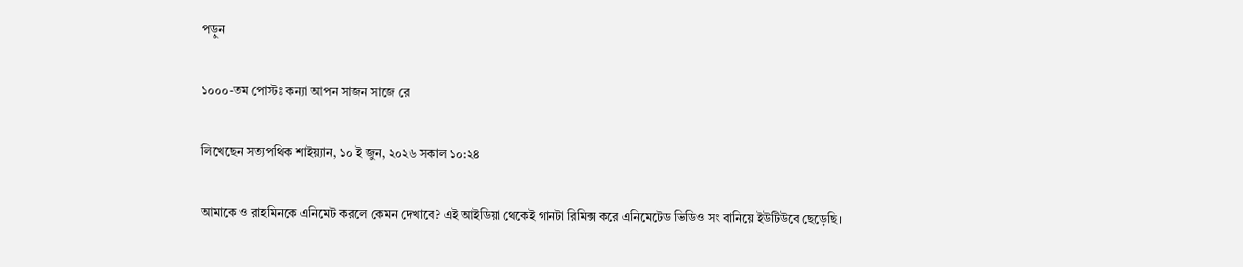পড়ুন

১০০০-তম পোস্টঃ কন্যা আপন সাজন সাজে রে

লিখেছেন সত্যপথিক শাইয়্যান, ১০ ই জুন, ২০২৬ সকাল ১০:২৪

আমাকে ও রাহমিনকে এনিমেট করলে কেমন দেখাবে? এই আইডিয়া থেকেই গানটা রিমিক্স করে এনিমেটেড ভিডিও সং বানিয়ে ইউটিউবে ছেড়েছি।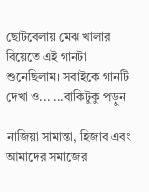ছোটবেলায় মেঝ খালার বিয়েতে এই গানটা শুনেছিলাম। সবাইকে গানটি দেখা ও... ...বাকিটুকু পড়ুন

নাজিয়া সামান্তা, হিজাব এবং আমাদের সমাজের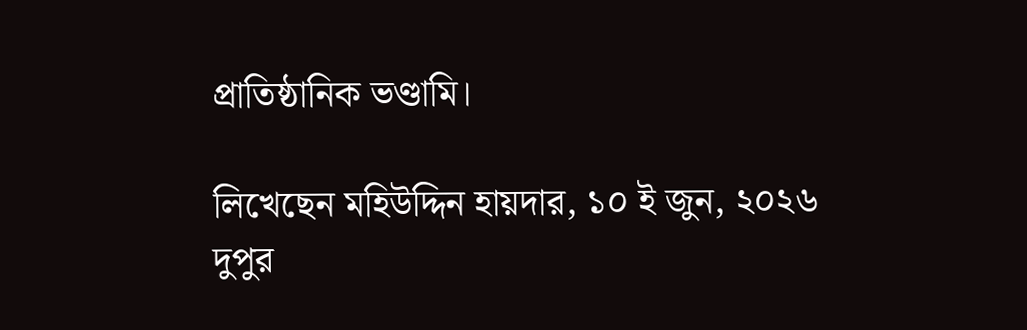প্রাতিষ্ঠানিক ভণ্ডামি।

লিখেছেন মহিউদ্দিন হায়দার, ১০ ই জুন, ২০২৬ দুপুর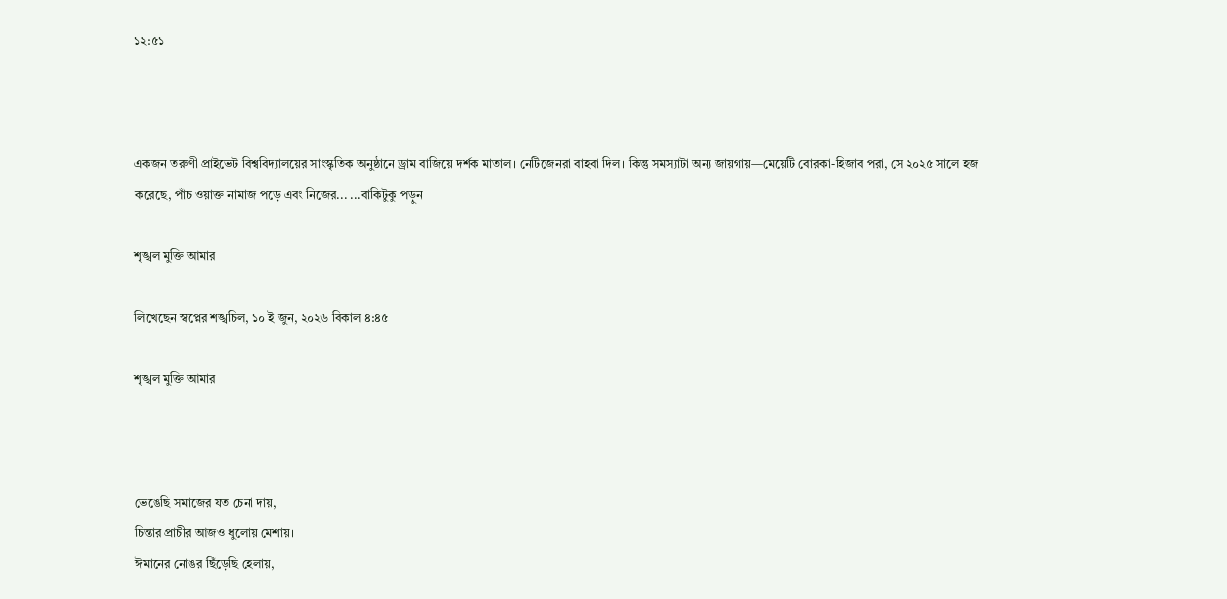১২:৫১



একজন তরুণী প্রাইভেট বিশ্ববিদ্যালয়ের সাংস্কৃতিক অনুষ্ঠানে ড্রাম বাজিয়ে দর্শক মাতাল। নেটিজেনরা বাহবা দিল। কিন্তু সমস্যাটা অন্য জায়গায়—মেয়েটি বোরকা-হিজাব পরা, সে ২০২৫ সালে হজ করেছে, পাঁচ ওয়াক্ত নামাজ পড়ে এবং নিজের... ...বাকিটুকু পড়ুন

শৃঙ্খল মুক্তি আমার

লিখেছেন স্বপ্নের শঙ্খচিল, ১০ ই জুন, ২০২৬ বিকাল ৪:৪৫

শৃঙ্খল মুক্তি আমার



ভেঙেছি সমাজের যত চেনা দায়,
চিন্তার প্রাচীর আজও ধুলোয় মেশায়।
ঈমানের নোঙর ছিঁড়েছি হেলায়,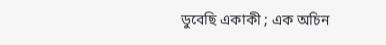ডুবেছি একাকী ; এক অচিন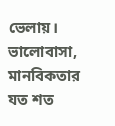ভেলায়।
ভালোবাসা, মানবিকতার যত শত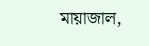মায়াজাল,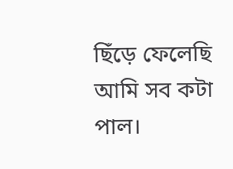ছিঁড়ে ফেলেছি আমি সব কটা পাল।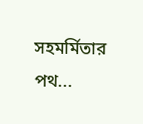সহমর্মিতার পথ...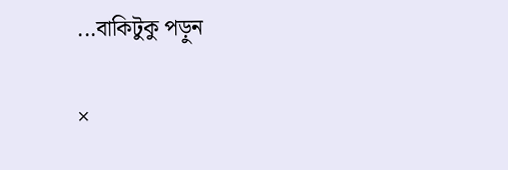...বাকিটুকু পড়ুন

×